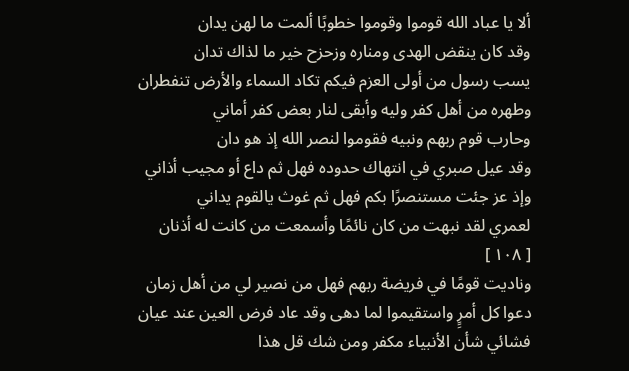ألا يا عباد الله قوموا وقوموا خطوبًا ألمت ما لهن يدان
وقد كان ينقض الهدى ومناره وزحزح خير ما لذاك تدان
يسب رسول من أولى العزم فيكم تكاد السماء والأرض تنفطران
وطهره من أهل كفر وليه وأبقى لنار بعض كفر أماني
وحارب قوم ربهم ونبيه فقوموا لنصر الله إذ هو دان
وقد عيل صبري في انتهاك حدوده فهل ثم داع أو مجيب أذاني
وإذ عز جئت مستنصرًا بكم فهل ثم غوث يالقوم يداني
لعمري لقد نبهت من كان نائمًا وأسمعت من كانت له أذنان
[ ١٠٨ ]
وناديت قومًا في فريضة ربهم فهل من نصير لي من أهل زمان
دعوا كل أمرٍِ واستقيموا لما دهى وقد عاد فرض العين عند عيان
فشائي شأن الأنبياء مكفر ومن شك قل هذا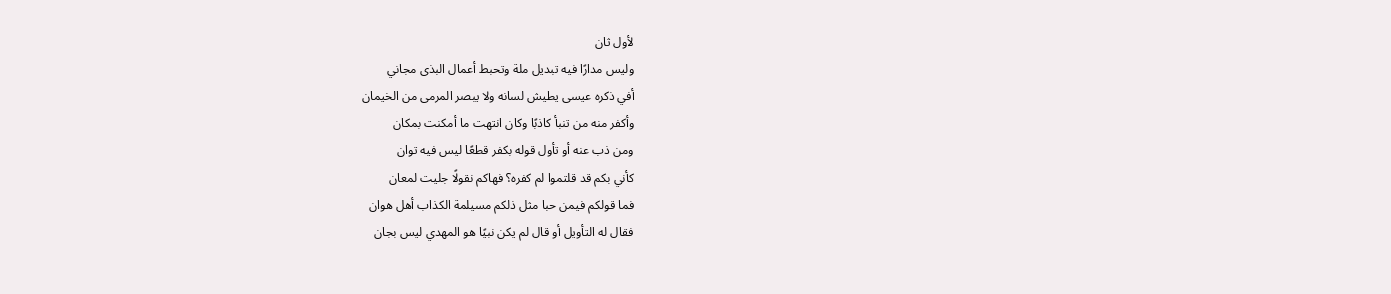لأول ثان
وليس مدارًا فيه تبديل ملة وتحبط أعمال البذى مجاني
أفي ذكره عيسى يطيش لسانه ولا يبصر المرمى من الخيمان
وأكفر منه من تنبأ كاذبًا وكان انتهت ما أمكنت بمكان
ومن ذب عنه أو تأول قوله بكفر قطعًا ليس فيه توان
كأني بكم قد قلتموا لم كفره؟ فهاكم نقولًا جليت لمعان
فما قولكم فيمن حبا مثل ذلكم مسيلمة الكذاب أهل هوان
فقال له التأويل أو قال لم يكن نبيًا هو المهدي ليس بجان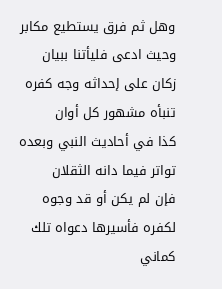وهل ثم فرق يستطيع مكابر وحيث ادعى فليأتنا ببيان
زكان على إحداثه وجه كفره تنبأه مشهور كل أوان
كذا في أحاديث النبي وبعده تواتر فيما دانه الثقلان
فإن لم يكن أو قد وجوه لكفره فأسيرها دعواه تلك كماني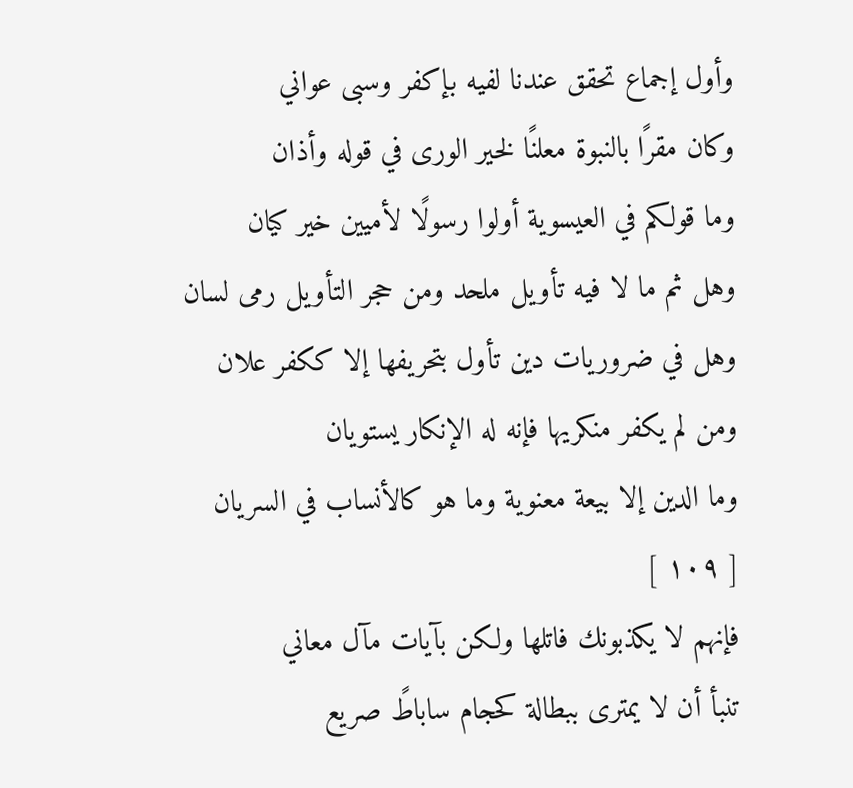وأول إجماع تحقق عندنا لفيه بإكفر وسبى عواني
وكان مقرًا بالنبوة معلنًا لخير الورى في قوله وأذان
وما قولكم في العيسوية أولوا رسولًا لأميين خير كيان
وهل ثم ما لا فيه تأويل ملحد ومن حجر التأويل رمى لسان
وهل في ضروريات دين تأول بتحريفها إلا ككفر علان
ومن لم يكفر منكريها فإنه له الإنكار يستويان
وما الدين إلا بيعة معنوية وما هو كالأنساب في السريان
[ ١٠٩ ]
فإنهم لا يكذبونك فاتلها ولكن بآيات مآل معاني
تنبأ أن لا يمترى ببطالة كحجام ساباطً صريع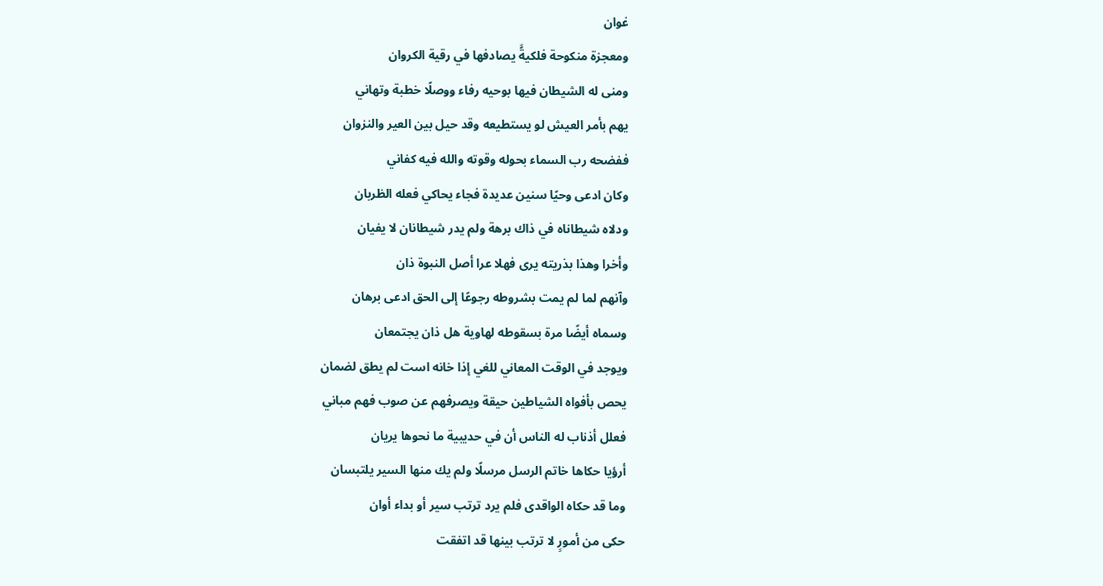غوان
ومعجزة منكوحة فلكيةًَ يصادفها في رقية الكروان
ومنى له الشيطان فيها بوحيه رفاء ووصلًا خطبة وتهاني
يهم بأمر العيش لو يستطيعه وقد حيل بين العير والنزوان
ففضحه رب السماء بحوله وقوته والله فيه كفاني
وكان ادعى وحيًا سنين عديدة فجاء يحاكي فعله الظربان
ودلاه شيطاناه في ذاك برهة ولم يدر شيطانان لا يفيان
وأخرا وهذا بذريته يرى فهلا عرا أصل النبوة ذان
وآنهم لما لم يمت بشروطه رجوعًا إلى الحق ادعى برهان
وسماه أيضًا مرة بسقوطه لهاوية هل ذان يجتمعان
ويوجد في الوقت المعاني للغي إذا خانه است لم يطق لضمان
يحص بأفواه الشياطين حيقة ويصرفهم عن صوب فهم مباني
فعلل أذناب له الناس أن في حديبية ما نحوها يريان
أرؤيا حكاها خاتم الرسل مرسلًا ولم يك منها السير يلتبسان
وما قد حكاه الواقدى فلم يرد ترتب سير أو بداء أوان
حكى من أمورٍ لا ترتب بينها قد اتفقت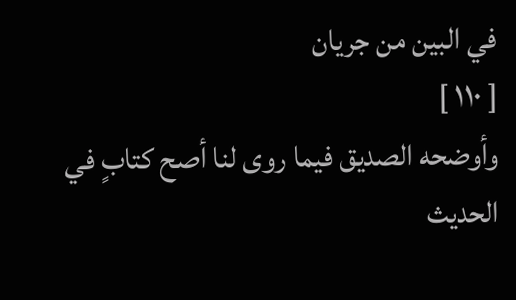في البين من جريان
[ ١١٠ ]
وأوضحه الصديق فيما روى لنا أصح كتابٍ في الحديث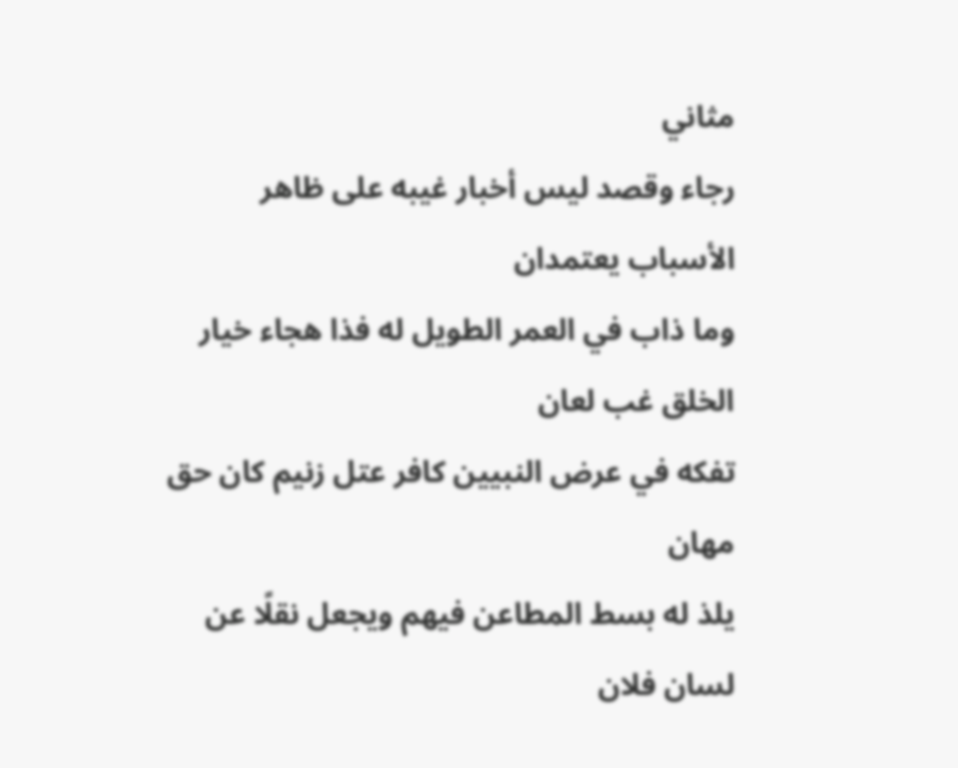مثاني
رجاء وقصد ليس أخبار غيبه على ظاهر الأسباب يعتمدان
وما ذاب في العمر الطويل له فذا هجاء خيار الخلق غب لعان
تفكه في عرض النبيين كافر عتل زنيم كان حق مهان
يلذ له بسط المطاعن فيهم ويجعل نقلًا عن لسان فلان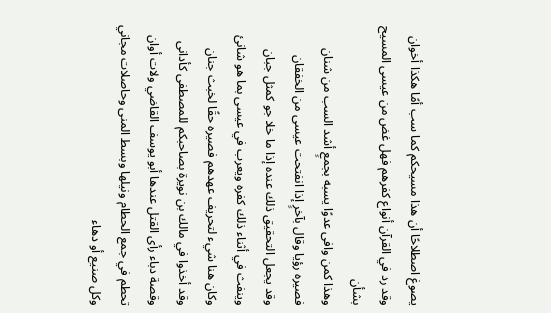يصوغ اصطلاحًا أن هذا مسيحكم كما سب أمًا هكذا أخوان
وقد رد في القرآن أنواع كفرهم فهل غض من عيسى المسيح بشأن
وهذا كمن وافى عدوًا يسبه بجمعٍ أشد السب من شنان
فصيره رؤيا وقال بآخرٍ إذا انفتحت عيسى من الخفقان
وقد يجعل التحقيق ذلك عنده إذا ما خلا جو كمثل جبان
وينفث في أثناء ذلك كفره ويعرب في عيسى بما هو شانئ
وكان هنا شيء لتحريف عهدهم فصيره حقًا لخبث جنان
وقد أخذوا في مالك بن نويرة بصاحبكم للمصطفى كأدانى
وقصة دباء رأى القتل عندها أبو يوسف القاضي ولات أوان
تحطم في جمع الحطام ونيلها وبسط المنى وحاصلات مجاني
وكل صنيع أو دهاء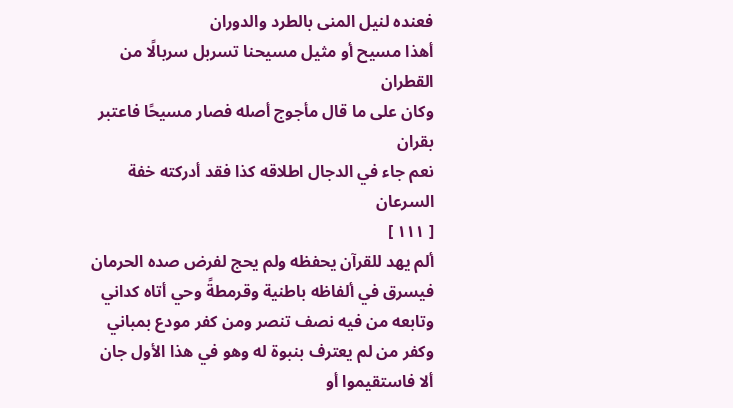فعنده لنيل المنى بالطرد والدوران
أهذا مسيح أو مثيل مسيحنا تسربل سربالًا من القطران
وكان على ما قال مأجوج أصله فصار مسيحًا فاعتبر بقران
نعم جاء في الدجال اطلاقه كذا فقد أدركته خفة السرعان
[ ١١١ ]
ألم يهد للقرآن يحفظه ولم يحج لفرض صده الحرمان
فيسرق في ألفاظه باطنية وقرمطةً وحي أتاه كداني
وتابعه من فيه نصف تنصر ومن كفر مودع بمباني
وكفر من لم يعترف بنبوة له وهو في هذا الأول جان
ألا فاستقيموا أو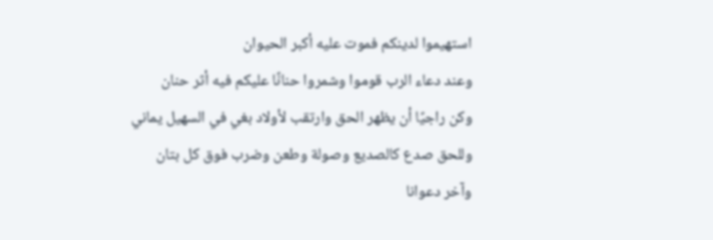استهيموا لدينكم فموت عليه أكبر الحيوان
وعند دعاء الرب قوموا وشمروا حنانًا عليكم فيه أثر حنان
وكن راجيًا أن يظهر الحق وارتقب لأولاد بغي في السهيل يماني
وللحق صدع كالصديع وصولة وطعن وضرب فوق كل بتان
وآخر دعوانا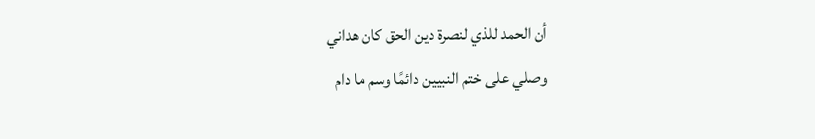أن الحمد للذي لنصرة دين الحق كان هداني
وصلي على ختم النبيين دائمًا وسم ما دام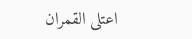اعتلى القمران